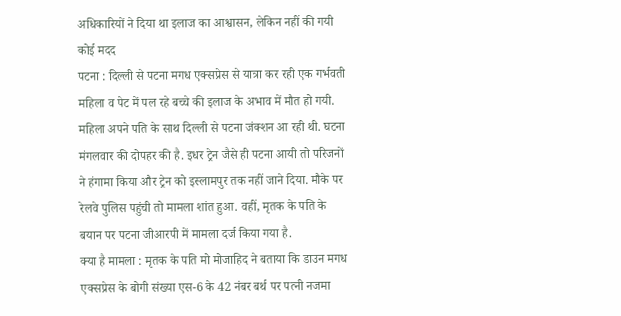अधिकारियों ने दिया था इलाज का आश्वासन, लेकिन नहीं की गयी कोई मदद
पटना : दिल्ली से पटना मगध एक्सप्रेस से यात्रा कर रही एक गर्भवती महिला व पेट में पल रहे बच्चे की इलाज के अभाव में मौत हो गयी. महिला अपने पति के साथ दिल्ली से पटना जंक्शन आ रही थी. घटना मंगलवार की दोपहर की है. इधर ट्रेन जैसे ही पटना आयी तो परिजनों ने हंगामा किया और ट्रेन को इस्लामपुर तक नहीं जाने दिया. मौके पर रेलवे पुलिस पहुंची तो मामला शांत हुआ. वहीं, मृतक के पति के बयान पर पटना जीआरपी में मामला दर्ज किया गया है.
क्या है मामला : मृतक के पति मो मोजाहिद ने बताया कि डाउन मगध एक्सप्रेस के बोगी संख्या एस-6 के 42 नंबर बर्थ पर पत्नी नजमा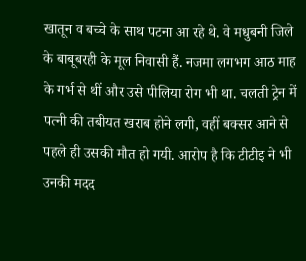खातून व बच्चे के साथ पटना आ रहे थे. वे मधुबनी जिले के बाबूबरही के मूल निवासी हैं. नजमा लगभग आठ माह के गर्भ से थीं और उसे पीलिया रोग भी था. चलती ट्रेन में पत्नी की तबीयत खराब होने लगी, वहीं बक्सर आने से पहले ही उसकी मौत हो गयी. आरोप है कि टीटीइ ने भी उनकी मदद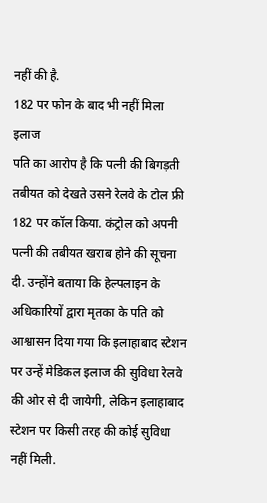नहीं की है.
182 पर फोन के बाद भी नहीं मिला इलाज
पति का आरोप है कि पत्नी की बिगड़ती तबीयत को देखते उसने रेलवे के टोल फ्री 182 पर कॉल किया. कंट्रोल को अपनी पत्नी की तबीयत खराब होने की सूचना दी. उन्होंने बताया कि हेल्पलाइन के अधिकारियों द्वारा मृतका के पति को आश्वासन दिया गया कि इलाहाबाद स्टेशन पर उन्हें मेडिकल इलाज की सुविधा रेलवे की ओर से दी जायेगी, लेकिन इलाहाबाद स्टेशन पर किसी तरह की कोई सुविधा नहीं मिली.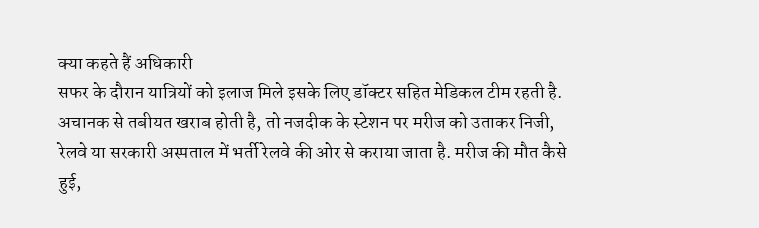क्या कहते हैं अधिकारी
सफर के दौरान यात्रियों को इलाज मिले इसके लिए डॉक्टर सहित मेडिकल टीम रहती है. अचानक से तबीयत खराब होती है, तो नजदीक के स्टेशन पर मरीज को उताकर निजी, रेलवे या सरकारी अस्पताल में भर्ती रेलवे की ओर से कराया जाता है. मरीज की मौत कैसे हुई,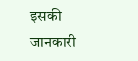इसकी जानकारी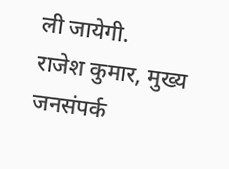ली जायेगी.
राजेश कुमार, मुख्य जनसंपर्क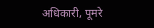अधिकारी, पूमरे